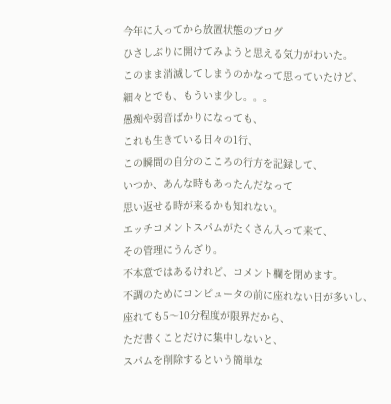今年に入ってから放置状態のブログ
ひさしぶりに開けてみようと思える気力がわいた。
このまま消滅してしまうのかなって思っていたけど、
細々とでも、もういま少し。。。
愚痴や弱音ばかりになっても、
これも生きている日々の1行、
この瞬間の自分のこころの行方を記録して、
いつか、あんな時もあったんだなって
思い返せる時が来るかも知れない。
エッチコメントスパムがたくさん入って来て、
その管理にうんざり。
不本意ではあるけれど、コメント欄を閉めます。
不調のためにコンピュータの前に座れない日が多いし、
座れても5〜10分程度が限界だから、
ただ書くことだけに集中しないと、
スパムを削除するという簡単な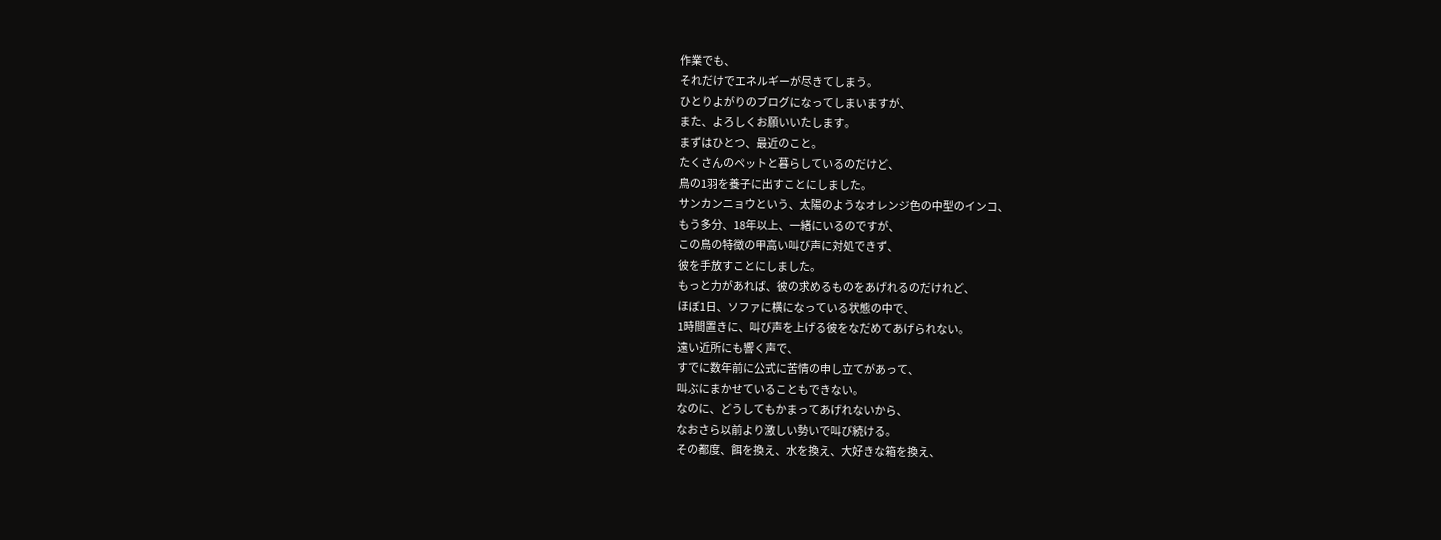作業でも、
それだけでエネルギーが尽きてしまう。
ひとりよがりのブログになってしまいますが、
また、よろしくお願いいたします。
まずはひとつ、最近のこと。
たくさんのペットと暮らしているのだけど、
鳥の1羽を養子に出すことにしました。
サンカンニョウという、太陽のようなオレンジ色の中型のインコ、
もう多分、18年以上、一緒にいるのですが、
この鳥の特徴の甲高い叫び声に対処できず、
彼を手放すことにしました。
もっと力があれば、彼の求めるものをあげれるのだけれど、
ほぼ1日、ソファに横になっている状態の中で、
1時間置きに、叫び声を上げる彼をなだめてあげられない。
遠い近所にも響く声で、
すでに数年前に公式に苦情の申し立てがあって、
叫ぶにまかせていることもできない。
なのに、どうしてもかまってあげれないから、
なおさら以前より激しい勢いで叫び続ける。
その都度、餌を換え、水を換え、大好きな箱を換え、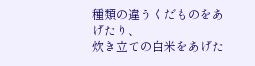種類の違うくだものをあげたり、
炊き立ての白米をあげた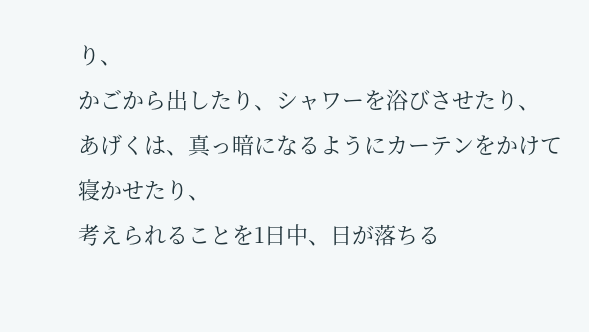り、
かごから出したり、シャワーを浴びさせたり、
あげくは、真っ暗になるようにカーテンをかけて寝かせたり、
考えられることを1日中、日が落ちる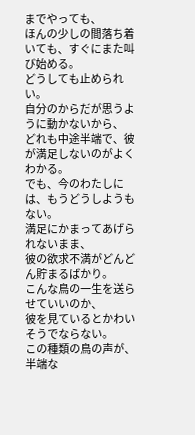までやっても、
ほんの少しの間落ち着いても、すぐにまた叫び始める。
どうしても止められい。
自分のからだが思うように動かないから、
どれも中途半端で、彼が満足しないのがよくわかる。
でも、今のわたしには、もうどうしようもない。
満足にかまってあげられないまま、
彼の欲求不満がどんどん貯まるばかり。
こんな鳥の一生を送らせていいのか、
彼を見ているとかわいそうでならない。
この種類の鳥の声が、半端な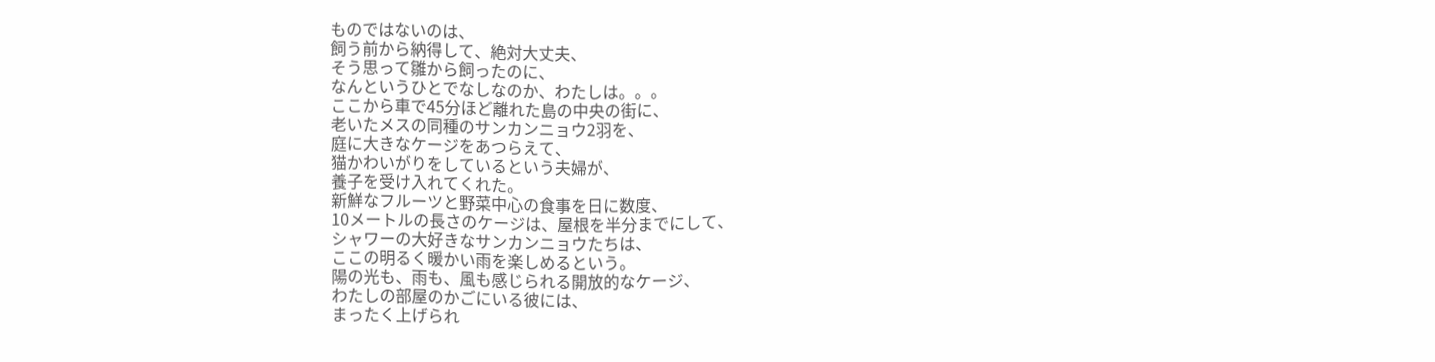ものではないのは、
飼う前から納得して、絶対大丈夫、
そう思って雛から飼ったのに、
なんというひとでなしなのか、わたしは。。。
ここから車で45分ほど離れた島の中央の街に、
老いたメスの同種のサンカンニョウ2羽を、
庭に大きなケージをあつらえて、
猫かわいがりをしているという夫婦が、
養子を受け入れてくれた。
新鮮なフルーツと野菜中心の食事を日に数度、
10メートルの長さのケージは、屋根を半分までにして、
シャワーの大好きなサンカンニョウたちは、
ここの明るく暖かい雨を楽しめるという。
陽の光も、雨も、風も感じられる開放的なケージ、
わたしの部屋のかごにいる彼には、
まったく上げられ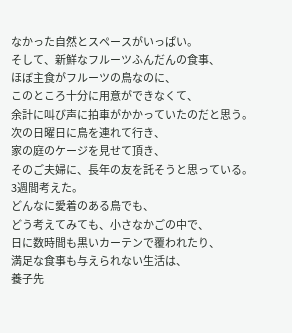なかった自然とスペースがいっぱい。
そして、新鮮なフルーツふんだんの食事、
ほぼ主食がフルーツの鳥なのに、
このところ十分に用意ができなくて、
余計に叫び声に拍車がかかっていたのだと思う。
次の日曜日に鳥を連れて行き、
家の庭のケージを見せて頂き、
そのご夫婦に、長年の友を託そうと思っている。
3週間考えた。
どんなに愛着のある鳥でも、
どう考えてみても、小さなかごの中で、
日に数時間も黒いカーテンで覆われたり、
満足な食事も与えられない生活は、
養子先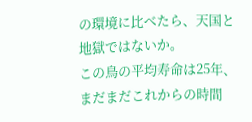の環境に比べたら、天国と地獄ではないか。
この鳥の平均寿命は25年、
まだまだこれからの時間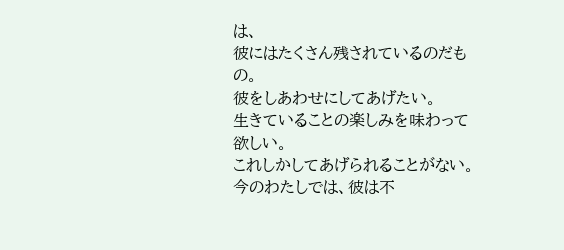は、
彼にはたくさん残されているのだもの。
彼をしあわせにしてあげたい。
生きていることの楽しみを味わって欲しい。
これしかしてあげられることがない。
今のわたしでは、彼は不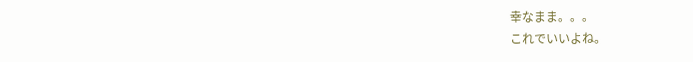幸なまま。。。
これでいいよね。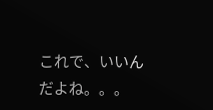これで、いいんだよね。。。